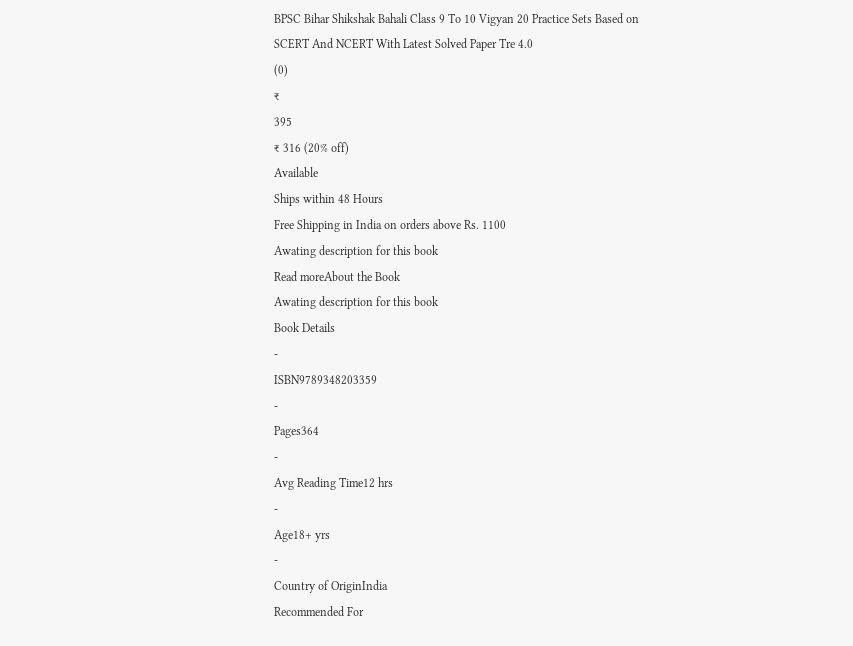BPSC Bihar Shikshak Bahali Class 9 To 10 Vigyan 20 Practice Sets Based on SCERT And NCERT With Latest Solved Paper Tre 4.0
(0)
₹
395
₹ 316 (20% off)
Available
Ships within 48 Hours
Free Shipping in India on orders above Rs. 1100
Awating description for this book
Read moreAbout the Book
Awating description for this book
Book Details
-
ISBN9789348203359
-
Pages364
-
Avg Reading Time12 hrs
-
Age18+ yrs
-
Country of OriginIndia
Recommended For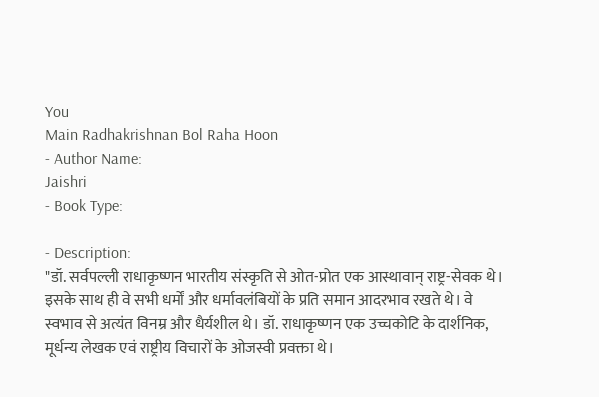You
Main Radhakrishnan Bol Raha Hoon
- Author Name:
Jaishri
- Book Type:

- Description:
"डॉ. सर्वपल्ली राधाकृष्णन भारतीय संस्कृति से ओत-प्रोत एक आस्थावान् राष्ट्र-सेवक थे। इसके साथ ही वे सभी धर्मों और धर्मावलंबियों के प्रति समान आदरभाव रखते थे। वे स्वभाव से अत्यंत विनम्र और धैर्यशील थे। डॉ. राधाकृष्णन एक उच्चकोटि के दार्शनिक, मूर्धन्य लेखक एवं राष्ट्रीय विचारों के ओजस्वी प्रवक्ता थे।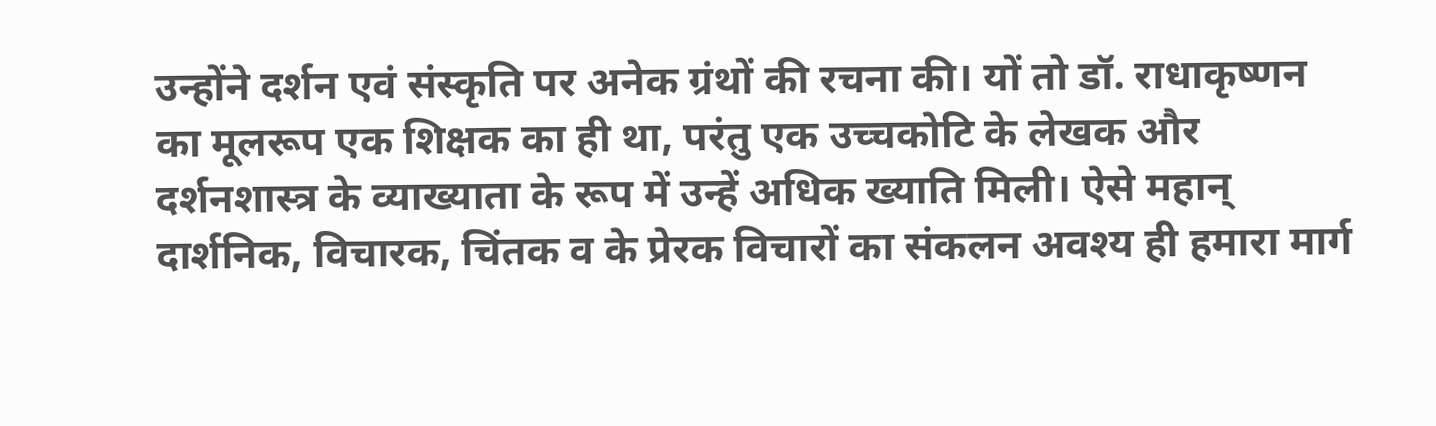उन्होंने दर्शन एवं संस्कृति पर अनेक ग्रंथों की रचना की। यों तो डॉ. राधाकृष्णन का मूलरूप एक शिक्षक का ही था, परंतु एक उच्चकोटि के लेखक और दर्शनशास्त्र के व्याख्याता के रूप में उन्हें अधिक ख्याति मिली। ऐसे महान् दार्शनिक, विचारक, चिंतक व के प्रेरक विचारों का संकलन अवश्य ही हमारा मार्ग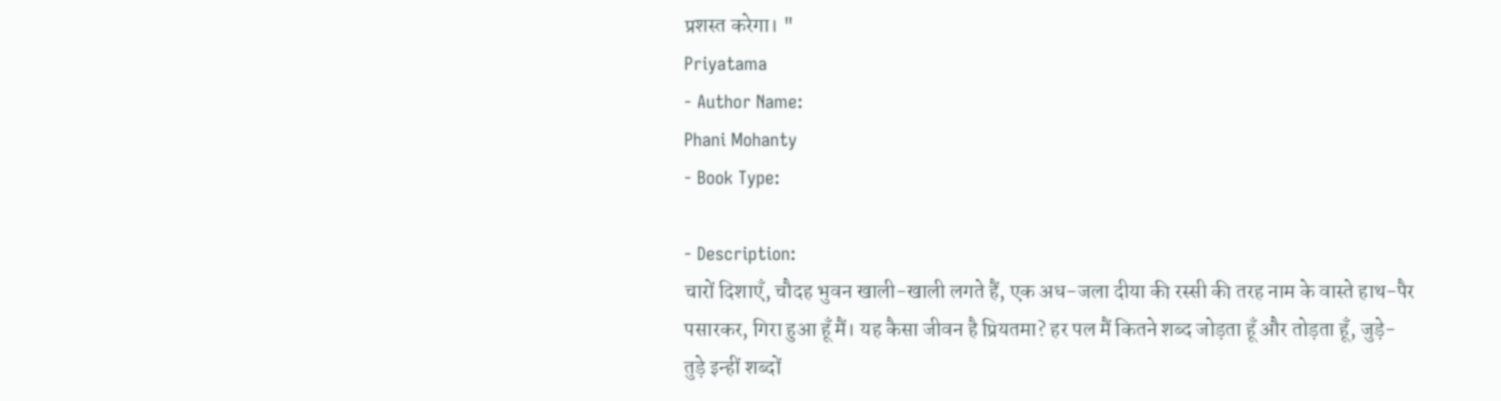प्रशस्त करेगा। "
Priyatama
- Author Name:
Phani Mohanty
- Book Type:

- Description:
चारों दिशाएँ, चौदह भुवन खाली-खाली लगते हैं, एक अध-जला दीया की रस्सी की तरह नाम के वास्ते हाथ-पैर पसारकर, गिरा हुआ हूँ मैं। यह कैसा जीवन है प्रियतमा? हर पल मैं कितने शब्द जोड़ता हूँ और तोड़ता हूँ, जुड़े-तुड़े इन्हीं शब्दों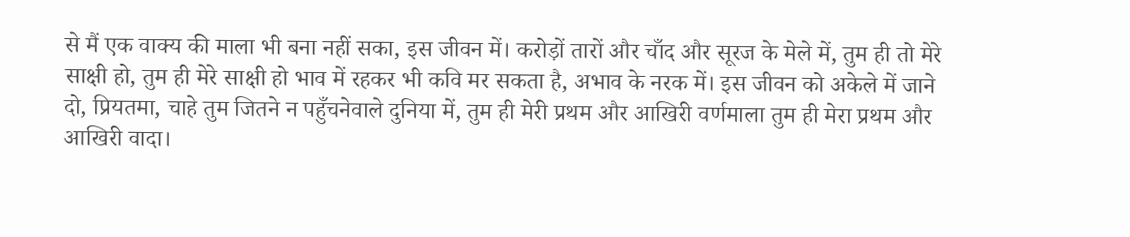से मैं एक वाक्य की माला भी बना नहीं सका, इस जीवन में। करोड़ों तारों और चाँद और सूरज के मेले में, तुम ही तो मेरे साक्षी हो, तुम ही मेरे साक्षी हो भाव में रहकर भी कवि मर सकता है, अभाव के नरक में। इस जीवन को अकेले में जाने दो, प्रियतमा, चाहे तुम जितने न पहुँचनेवाले दुनिया में, तुम ही मेरी प्रथम और आखिरी वर्णमाला तुम ही मेरा प्रथम और आखिरी वादा।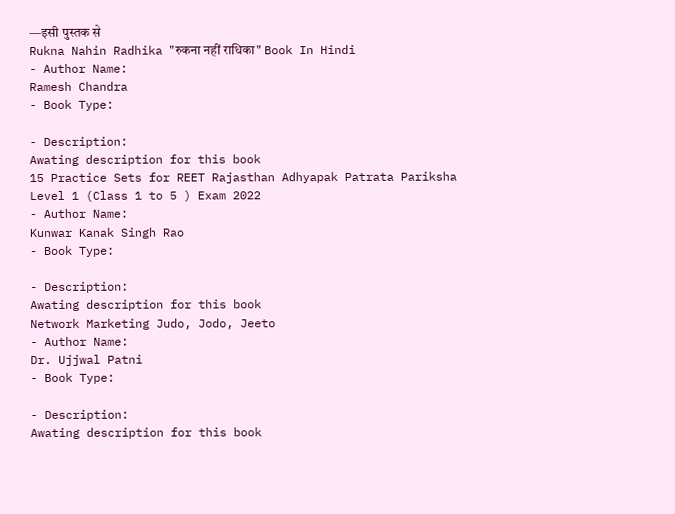—इसी पुस्तक से
Rukna Nahin Radhika "रुकना नहीं राधिका" Book In Hindi
- Author Name:
Ramesh Chandra
- Book Type:

- Description:
Awating description for this book
15 Practice Sets for REET Rajasthan Adhyapak Patrata Pariksha Level 1 (Class 1 to 5 ) Exam 2022
- Author Name:
Kunwar Kanak Singh Rao
- Book Type:

- Description:
Awating description for this book
Network Marketing Judo, Jodo, Jeeto
- Author Name:
Dr. Ujjwal Patni
- Book Type:

- Description:
Awating description for this book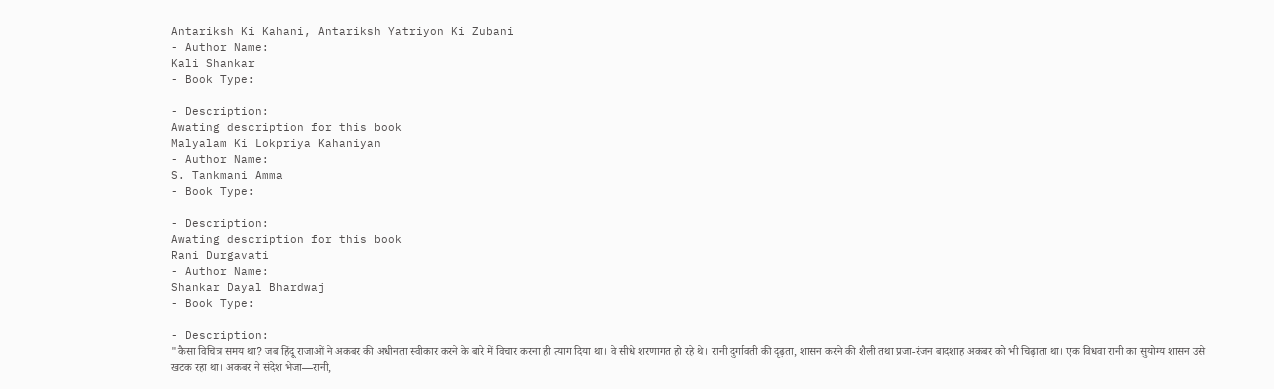Antariksh Ki Kahani, Antariksh Yatriyon Ki Zubani
- Author Name:
Kali Shankar
- Book Type:

- Description:
Awating description for this book
Malyalam Ki Lokpriya Kahaniyan
- Author Name:
S. Tankmani Amma
- Book Type:

- Description:
Awating description for this book
Rani Durgavati
- Author Name:
Shankar Dayal Bhardwaj
- Book Type:

- Description:
"कैसा विचित्र समय था? जब हिंदू राजाओं ने अकबर की अधीनता स्वीकार करने के बारे में विचार करना ही त्याग दिया था। वे सीधे शरणागत हो रहे थे। रानी दुर्गावती की दृढ़ता, शासन करने की शैली तथा प्रजा-रंजन बादशाह अकबर को भी चिढ़ाता था। एक विधवा रानी का सुयोग्य शासन उसे खटक रहा था। अकबर ने संदेश भेजा—रानी,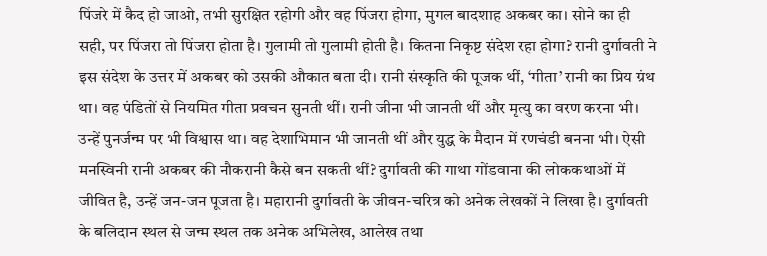पिंजरे में कैद हो जाओ, तभी सुरक्षित रहोगी और वह पिंजरा होगा, मुगल बादशाह अकबर का। सोने का ही सही, पर पिंजरा तो पिंजरा होता है। गुलामी तो गुलामी होती है। कितना निकृष्ट संदेश रहा होगा? रानी दुर्गावती ने इस संदेश के उत्तर में अकबर को उसकी औकात बता दी। रानी संस्कृति की पूजक थीं, ‘गीता’ रानी का प्रिय ग्रंथ था। वह पंडितों से नियमित गीता प्रवचन सुनती थीं। रानी जीना भी जानती थीं और मृत्यु का वरण करना भी। उन्हें पुनर्जन्म पर भी विश्वास था। वह देशाभिमान भी जानती थीं और युद्ध के मैदान में रणचंडी बनना भी। ऐसी मनस्विनी रानी अकबर की नौकरानी कैसे बन सकती थीं? दुर्गावती की गाथा गोंडवाना की लोककथाओं में जीवित है, उन्हें जन-जन पूजता है। महारानी दुर्गावती के जीवन-चरित्र को अनेक लेखकों ने लिखा है। दुर्गावती के बलिदान स्थल से जन्म स्थल तक अनेक अभिलेख, आलेख तथा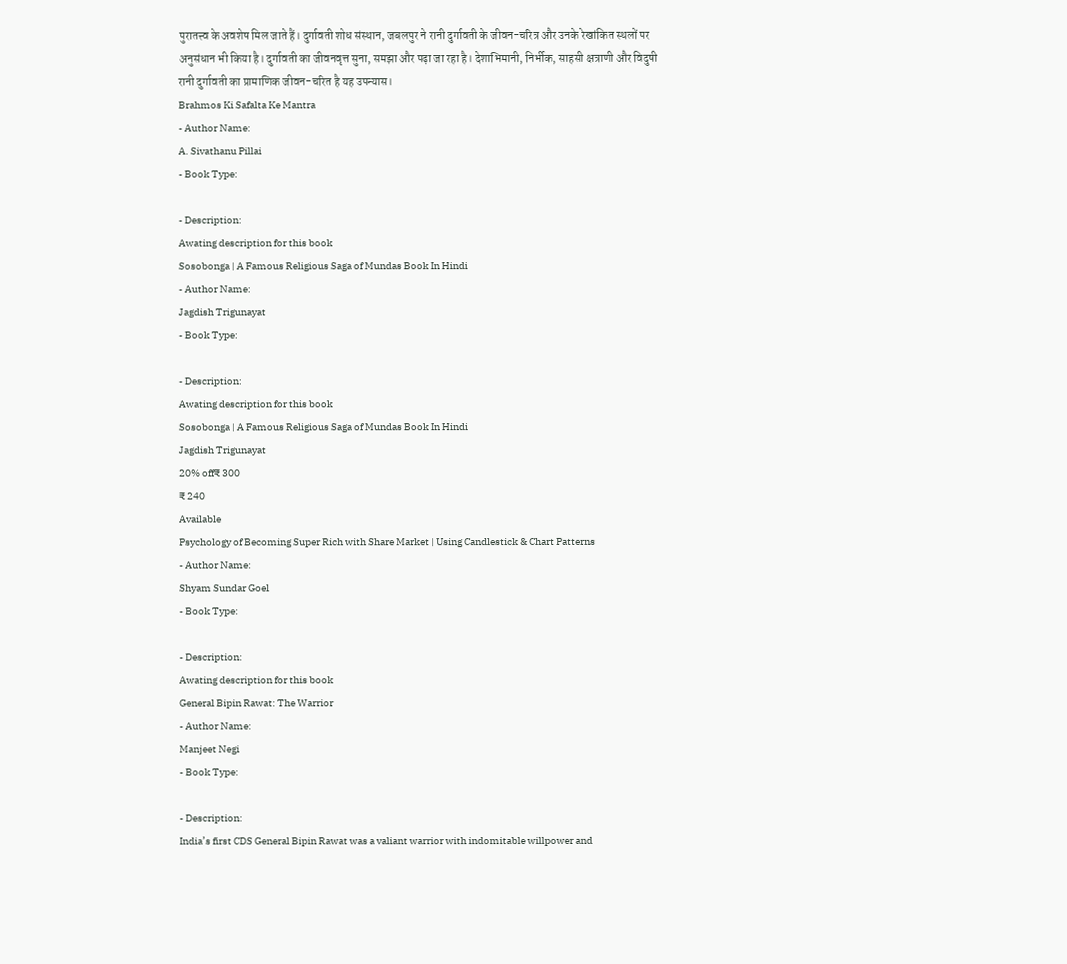पुरातत्त्व के अवशेष मिल जाते हैं। दुर्गावती शोध संस्थान, जबलपुर ने रानी दुर्गावती के जीवन-चरित्र और उनके रेखांकित स्थलों पर अनुसंधान भी किया है। दुर्गावती का जीवनवृत्त सुना, समझा और पढ़ा जा रहा है। देशाभिमानी, निर्भीक, साहसी क्षत्राणी और विदुषी रानी दुर्गावती का प्रामाणिक जीवन-चरित है यह उपन्यास।
Brahmos Ki Safalta Ke Mantra
- Author Name:
A. Sivathanu Pillai
- Book Type:

- Description:
Awating description for this book
Sosobonga | A Famous Religious Saga of Mundas Book In Hindi
- Author Name:
Jagdish Trigunayat
- Book Type:

- Description:
Awating description for this book
Sosobonga | A Famous Religious Saga of Mundas Book In Hindi
Jagdish Trigunayat
20% off₹ 300
₹ 240
Available
Psychology of Becoming Super Rich with Share Market | Using Candlestick & Chart Patterns
- Author Name:
Shyam Sundar Goel
- Book Type:

- Description:
Awating description for this book
General Bipin Rawat: The Warrior
- Author Name:
Manjeet Negi
- Book Type:

- Description:
India’s first CDS General Bipin Rawat was a valiant warrior with indomitable willpower and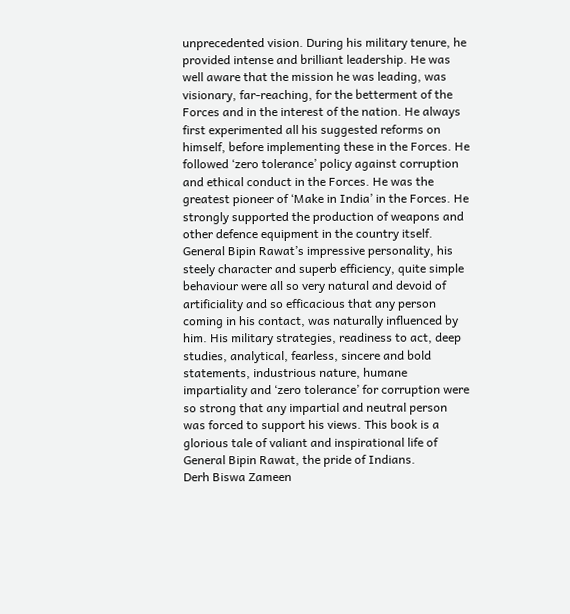unprecedented vision. During his military tenure, he provided intense and brilliant leadership. He was well aware that the mission he was leading, was visionary, far-reaching, for the betterment of the Forces and in the interest of the nation. He always first experimented all his suggested reforms on himself, before implementing these in the Forces. He followed ‘zero tolerance’ policy against corruption and ethical conduct in the Forces. He was the greatest pioneer of ‘Make in India’ in the Forces. He strongly supported the production of weapons and other defence equipment in the country itself. General Bipin Rawat’s impressive personality, his steely character and superb efficiency, quite simple behaviour were all so very natural and devoid of artificiality and so efficacious that any person coming in his contact, was naturally influenced by him. His military strategies, readiness to act, deep studies, analytical, fearless, sincere and bold statements, industrious nature, humane impartiality and ‘zero tolerance’ for corruption were so strong that any impartial and neutral person was forced to support his views. This book is a glorious tale of valiant and inspirational life of General Bipin Rawat, the pride of Indians.
Derh Biswa Zameen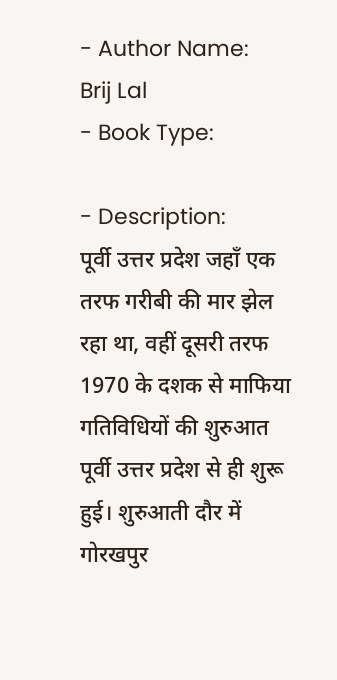- Author Name:
Brij Lal
- Book Type:

- Description:
पूर्वी उत्तर प्रदेश जहाँ एक तरफ गरीबी की मार झेल रहा था, वहीं दूसरी तरफ 1970 के दशक से माफिया गतिविधियों की शुरुआत पूर्वी उत्तर प्रदेश से ही शुरू हुई। शुरुआती दौर में गोरखपुर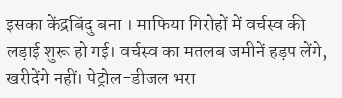इसका केंद्रबिंदु बना । माफिया गिरोहों में वर्चस्व की लड़ाई शुरू हो गई। वर्चस्व का मतलब जमीनें हड़प लेंगे, खरीदेंगे नहीं। पेट्रोल-डीजल भरा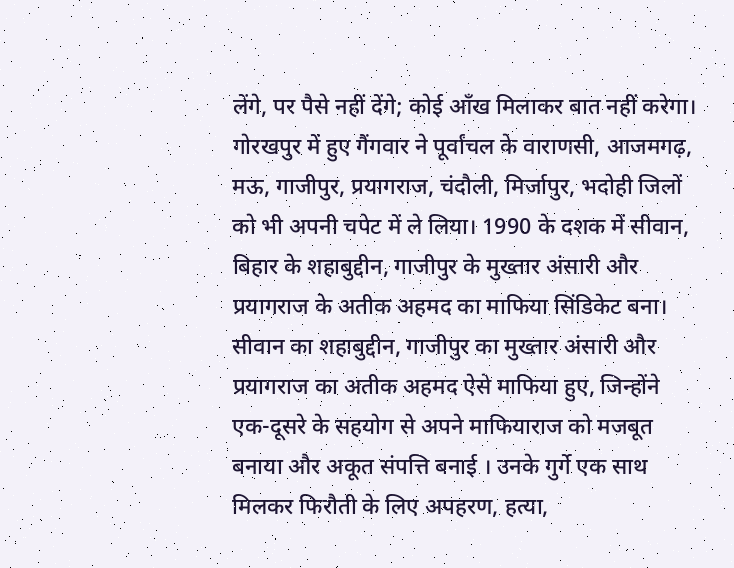लेंगे, पर पैसे नहीं देंगे; कोई आँख मिलाकर बात नहीं करेगा। गोरखपुर में हुए गैंगवार ने पूर्वांचल के वाराणसी, आजमगढ़, मऊ, गाजीपुर, प्रयागराज, चंदौली, मिर्जापुर, भदोही जिलों को भी अपनी चपेट में ले लिया। 1990 के दशक में सीवान, बिहार के शहाबुद्दीन, गाजीपुर के मुख्तार अंसारी और प्रयागराज के अतीक अहमद का माफिया सिंडिकेट बना। सीवान का शहाबुद्दीन, गाजीपुर का मुख्तार अंसारी और प्रयागराज का अतीक अहमद ऐसे माफिया हुए, जिन्होंने एक-दूसरे के सहयोग से अपने माफियाराज को मजबूत बनाया और अकूत संपत्ति बनाई । उनके गुर्गे एक साथ मिलकर फिरौती के लिए अपहरण, हत्या,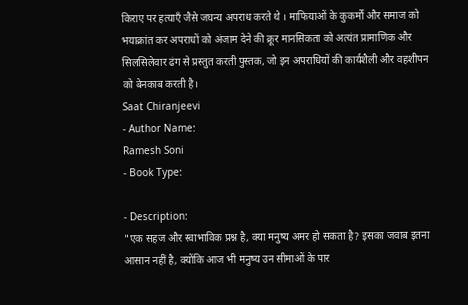किराए पर हत्याएँ जैसे जघन्य अपराध करते थे । माफियाओं के कुकर्मों और समाज को भयाक्रांत कर अपराधों को अंजाम देने की क्रूर मानसिकता को अत्यंत प्रामाणिक और सिलसिलेवार ढंग से प्रस्तुत करती पुस्तक, जो इन अपराधियों की कार्यशैली और वहशीपन को बेनकाब करती है।
Saat Chiranjeevi
- Author Name:
Ramesh Soni
- Book Type:

- Description:
"एक सहज और स्वाभाविक प्रश्न है, क्या मनुष्य अमर हो सकता है? इसका जवाब इतना आसान नहीं है, क्योंकि आज भी मनुष्य उन सीमाओं के पार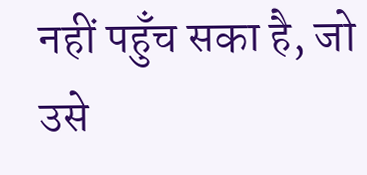नहीं पहुँच सका है, जो उसे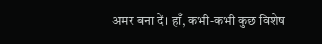अमर बना दें। हाँ, कभी-कभी कुछ विशेष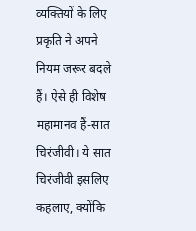व्यक्तियों के लिए प्रकृति ने अपने नियम जरूर बदले हैं। ऐसे ही विशेष महामानव हैं-सात चिरंजीवी। ये सात चिरंजीवी इसलिए कहलाए, क्योंकि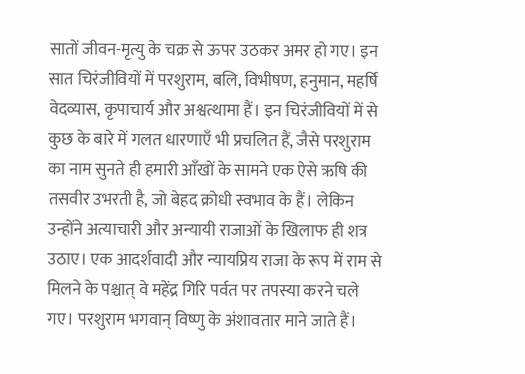सातों जीवन-मृत्यु के चक्र से ऊपर उठकर अमर हो गए। इन सात चिरंजीवियों में परशुराम, बलि, विभीषण, हनुमान, महर्षि वेदव्यास, कृपाचार्य और अश्वत्थामा हैं। इन चिरंजीवियों में से कुछ के बारे में गलत धारणाएँ भी प्रचलित हैं, जैसे परशुराम का नाम सुनते ही हमारी आँखों के सामने एक ऐसे ऋषि की तसवीर उभरती है, जो बेहद क्रोधी स्वभाव के हैं। लेकिन उन्होंने अत्याचारी और अन्यायी राजाओं के खिलाफ ही शत्र उठाए। एक आदर्शवादी और न्यायप्रिय राजा के रूप में राम से मिलने के पश्चात् वे महेंद्र गिरि पर्वत पर तपस्या करने चले गए। परशुराम भगवान् विष्णु के अंशावतार माने जाते हैं।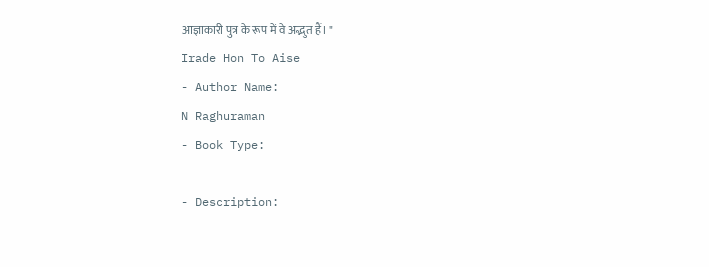आज्ञाकारी पुत्र के रूप में वे अद्भुत हैं। "
Irade Hon To Aise
- Author Name:
N Raghuraman
- Book Type:

- Description: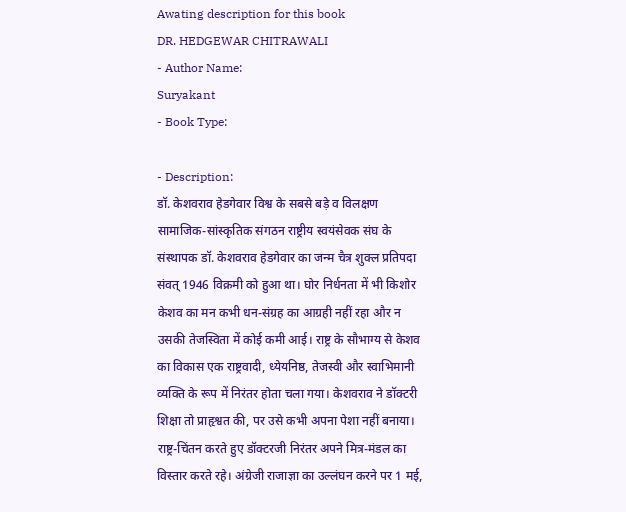Awating description for this book
DR. HEDGEWAR CHITRAWALI
- Author Name:
Suryakant
- Book Type:

- Description:
डॉ. केशवराव हेडगेवार विश्व के सबसे बड़े व विलक्षण सामाजिक-सांस्कृतिक संगठन राष्ट्रीय स्वयंसेवक संघ के संस्थापक डॉ. केशवराव हेडगेवार का जन्म चैत्र शुक्ल प्रतिपदा संवत् 1946 विक्रमी को हुआ था। घोर निर्धनता में भी किशोर केशव का मन कभी धन-संग्रह का आग्रही नहीं रहा और न उसकी तेजस्विता में कोई कमी आई। राष्ट्र के सौभाग्य से केशव का विकास एक राष्ट्रवादी, ध्येयनिष्ठ, तेजस्वी और स्वाभिमानी व्यक्ति के रूप में निरंतर होता चला गया। केशवराव ने डॉक्टरी शिक्षा तो प्राहृश्वत की, पर उसे कभी अपना पेशा नहीं बनाया। राष्ट्र-चिंतन करते हुए डॉक्टरजी निरंतर अपने मित्र-मंडल का विस्तार करते रहे। अंग्रेजी राजाज्ञा का उल्लंघन करने पर 1 मई,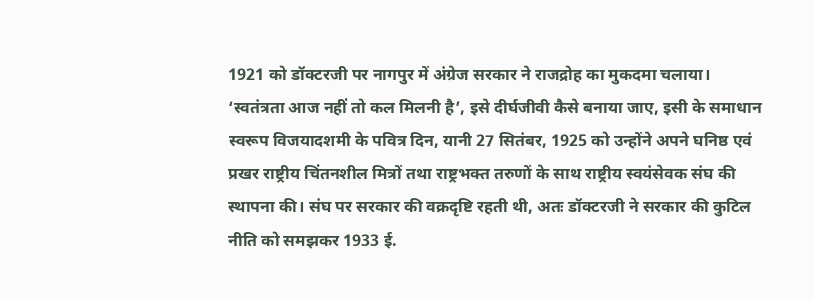1921 को डॉक्टरजी पर नागपुर में अंग्रेज सरकार ने राजद्रोह का मुकदमा चलाया। ‘स्वतंत्रता आज नहीं तो कल मिलनी है’, इसे दीर्घजीवी कैसे बनाया जाए, इसी के समाधान स्वरूप विजयादशमी के पवित्र दिन, यानी 27 सितंबर, 1925 को उन्होंने अपने घनिष्ठ एवं प्रखर राष्ट्रीय चिंतनशील मित्रों तथा राष्ट्रभक्त तरुणों के साथ राष्ट्रीय स्वयंसेवक संघ की स्थापना की। संघ पर सरकार की वक्रदृष्टि रहती थी, अतः डॉक्टरजी ने सरकार की कुटिल नीति को समझकर 1933 ई.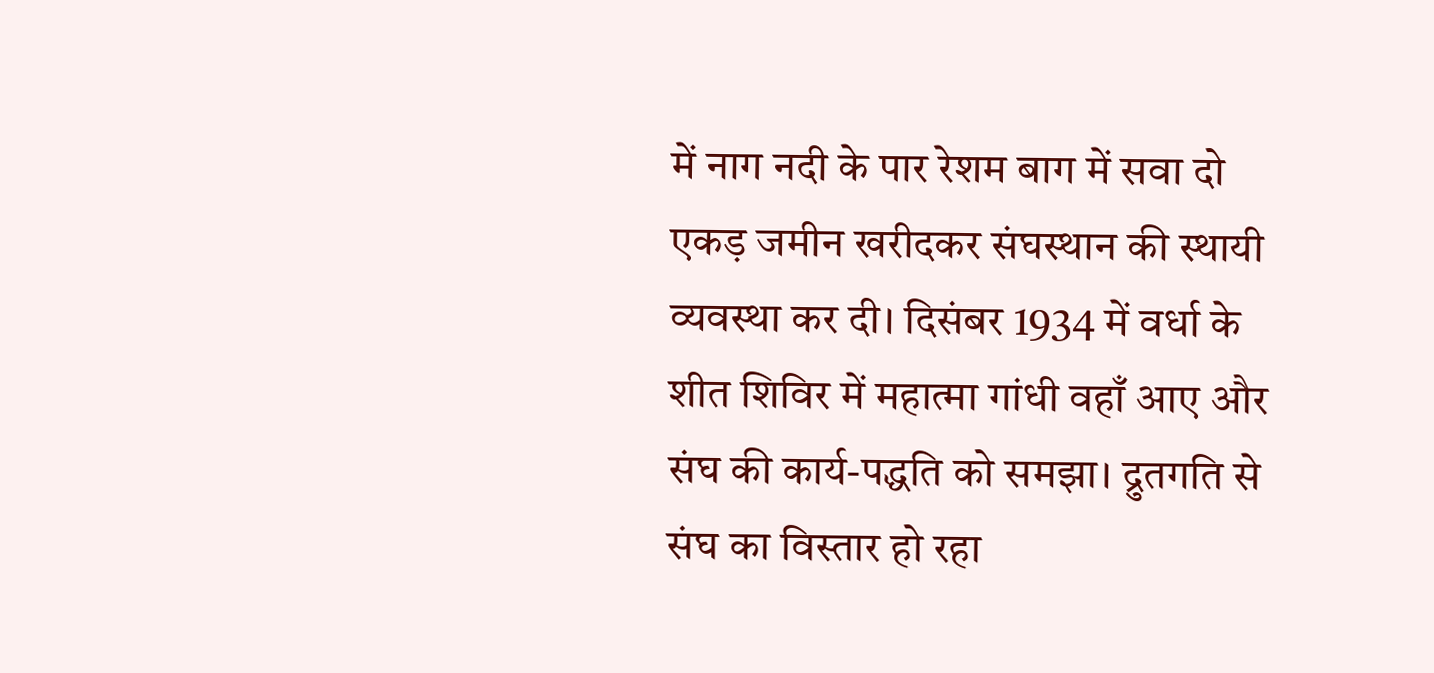में नाग नदी के पार रेशम बाग में सवा दो एकड़ जमीन खरीदकर संघस्थान की स्थायी व्यवस्था कर दी। दिसंबर 1934 में वर्धा के शीत शिविर में महात्मा गांधी वहाँ आए और संघ की कार्य-पद्धति को समझा। द्रुतगति से संघ का विस्तार हो रहा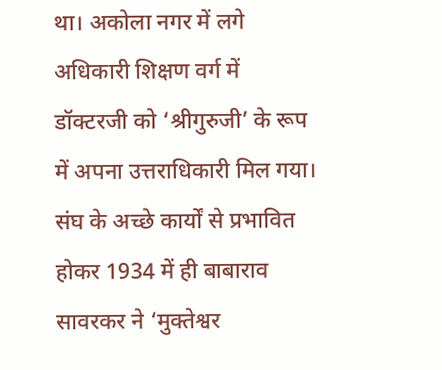था। अकोला नगर में लगे अधिकारी शिक्षण वर्ग में डॉक्टरजी को ‘श्रीगुरुजी’ के रूप में अपना उत्तराधिकारी मिल गया। संघ के अच्छे कार्यों से प्रभावित होकर 1934 में ही बाबाराव सावरकर ने ‘मुक्तेश्वर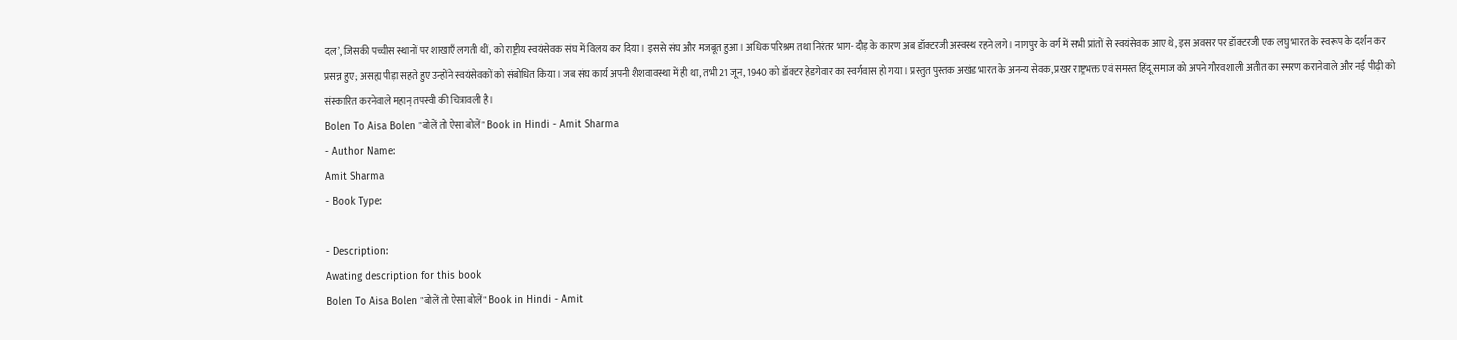दल’, जिसकी पच्चीस स्थानों पर शाखाएँ लगती थीं, को राष्ट्रीय स्वयंसेवक संघ में विलय कर दिया। इससे संघ और मजबूत हुआ। अधिक परिश्रम तथा निरंतर भाग- दौड़ के कारण अब डॉक्टरजी अस्वस्थ रहने लगे। नागपुर के वर्ग में सभी प्रांतों से स्वयंसेवक आए थे, इस अवसर पर डॉक्टरजी एक लघु भारत के स्वरूप के दर्शन कर प्रसन्न हुए; असह्य पीड़ा सहते हुए उन्होंने स्वयंसेवकों को संबोधित किया। जब संघ कार्य अपनी शैशवावस्था में ही था, तभी 21 जून, 1940 को डॉक्टर हेडगेवार का स्वर्गवास हो गया। प्रस्तुत पुस्तक अखंड भारत के अनन्य सेवक, प्रखर राष्ट्रभक्त एवं समस्त हिंदू समाज को अपने गौरवशाली अतीत का स्मरण करानेवाले और नई पीढ़ी को संस्कारित करनेवाले महान् तपस्वी की चित्रावली है।
Bolen To Aisa Bolen "बोलें तो ऐसा बोलें" Book in Hindi - Amit Sharma
- Author Name:
Amit Sharma
- Book Type:

- Description:
Awating description for this book
Bolen To Aisa Bolen "बोलें तो ऐसा बोलें" Book in Hindi - Amit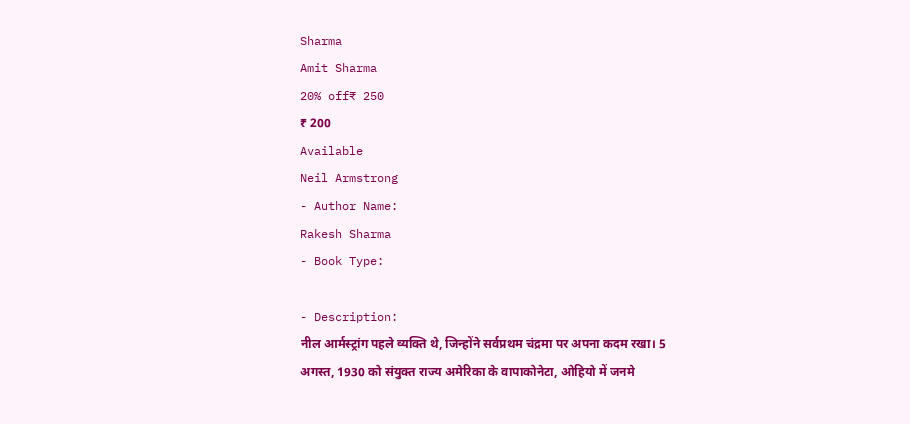Sharma
Amit Sharma
20% off₹ 250
₹ 200
Available
Neil Armstrong
- Author Name:
Rakesh Sharma
- Book Type:

- Description:
नील आर्मस्ट्रांग पहले व्यक्ति थे, जिन्होंने सर्वप्रथम चंद्रमा पर अपना कदम रखा। 5 अगस्त, 1930 को संयुक्त राज्य अमेरिका के वापाकोनेटा, ओहियो में जनमे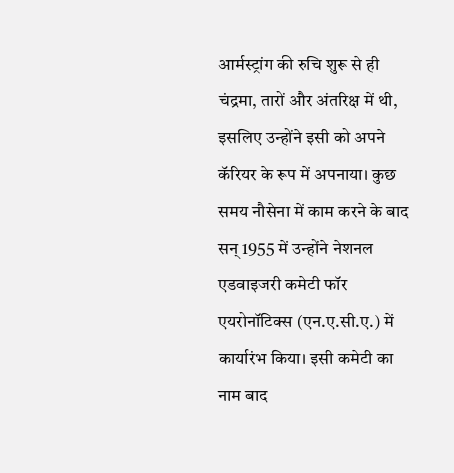आर्मस्ट्रांग की रुचि शुरू से ही चंद्रमा, तारों और अंतरिक्ष में थी, इसलिए उन्होंने इसी को अपने कॅरियर के रूप में अपनाया। कुछ समय नौसेना में काम करने के बाद सन् 1955 में उन्होंने नेशनल एडवाइजरी कमेटी फॉर एयरोनॉटिक्स (एन.ए.सी.ए.) में कार्यारंभ किया। इसी कमेटी का नाम बाद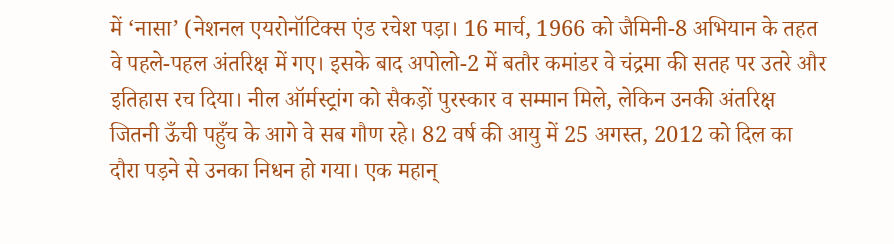में ‘नासा’ (नेशनल एयरोनॉटिक्स एंड रचेश पड़ा। 16 मार्च, 1966 को जैमिनी-8 अभियान के तहत वे पहले-पहल अंतरिक्ष में गए। इसके बाद अपोलो-2 में बतौर कमांडर वे चंद्रमा की सतह पर उतरे और इतिहास रच दिया। नील ऑर्मस्ट्रांग को सैकड़ों पुरस्कार व सम्मान मिले, लेकिन उनकी अंतरिक्ष जितनी ऊँची पहुँच के आगे वे सब गौण रहे। 82 वर्ष की आयु में 25 अगस्त, 2012 को दिल का दौरा पड़ने से उनका निधन हो गया। एक महान्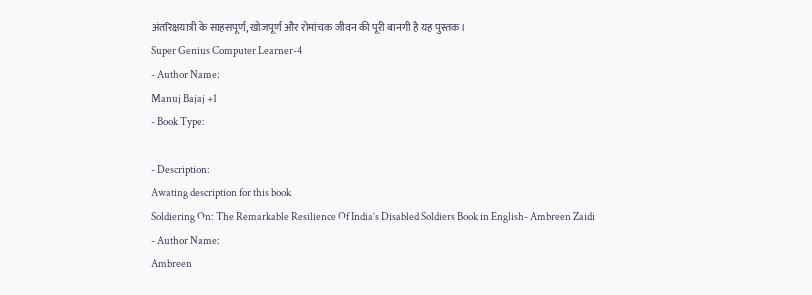अंतरिक्षयात्री के साहसपूर्ण, खोजपूर्ण और रोमांचक जीवन की पूरी बानगी है यह पुस्तक।
Super Genius Computer Learner-4
- Author Name:
Manuj Bajaj +1
- Book Type:

- Description:
Awating description for this book
Soldiering On: The Remarkable Resilience Of India’s Disabled Soldiers Book in English- Ambreen Zaidi
- Author Name:
Ambreen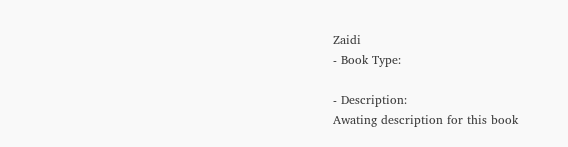Zaidi
- Book Type:

- Description:
Awating description for this book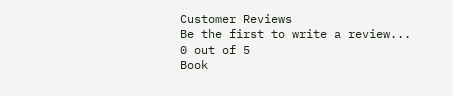Customer Reviews
Be the first to write a review...
0 out of 5
Book